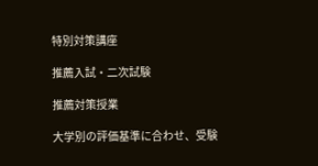特別対策講座

推薦入試・二次試験

推薦対策授業

大学別の評価基準に合わせ、受験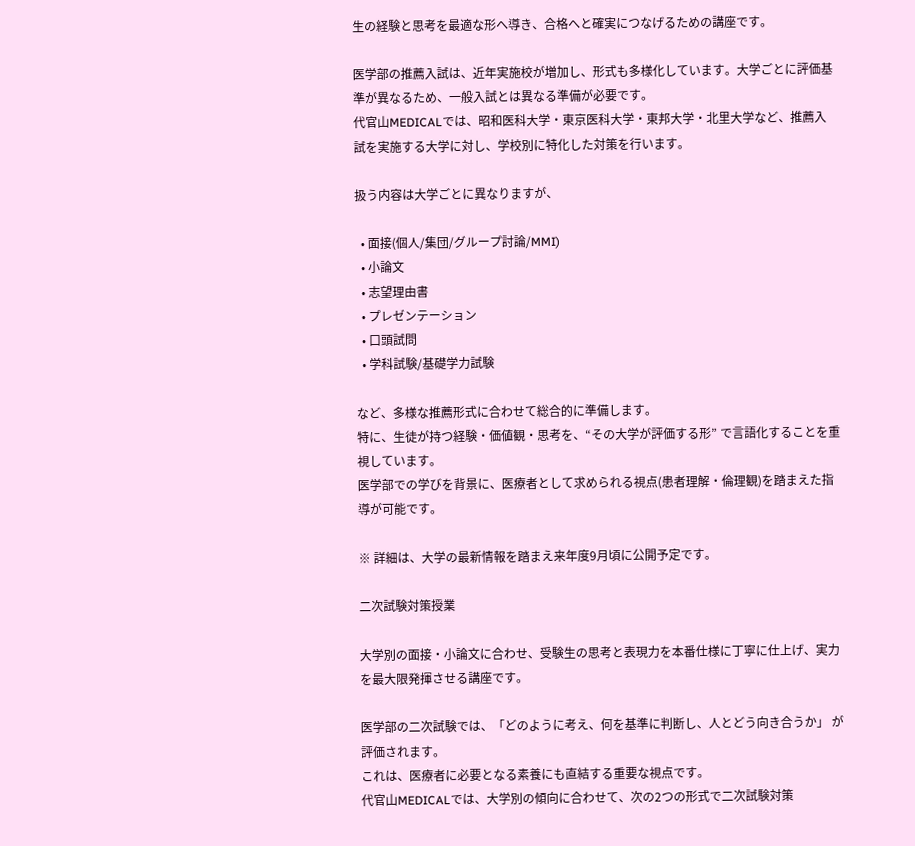生の経験と思考を最適な形へ導き、合格へと確実につなげるための講座です。

医学部の推薦入試は、近年実施校が増加し、形式も多様化しています。大学ごとに評価基準が異なるため、一般入試とは異なる準備が必要です。
代官山MEDICALでは、昭和医科大学・東京医科大学・東邦大学・北里大学など、推薦入試を実施する大学に対し、学校別に特化した対策を行います。

扱う内容は大学ごとに異なりますが、

  • 面接(個人/集団/グループ討論/MMI)
  • 小論文
  • 志望理由書
  • プレゼンテーション
  • 口頭試問
  • 学科試験/基礎学力試験

など、多様な推薦形式に合わせて総合的に準備します。
特に、生徒が持つ経験・価値観・思考を、“その大学が評価する形” で言語化することを重視しています。
医学部での学びを背景に、医療者として求められる視点(患者理解・倫理観)を踏まえた指導が可能です。

※ 詳細は、大学の最新情報を踏まえ来年度9月頃に公開予定です。

二次試験対策授業

大学別の面接・小論文に合わせ、受験生の思考と表現力を本番仕様に丁寧に仕上げ、実力を最大限発揮させる講座です。

医学部の二次試験では、「どのように考え、何を基準に判断し、人とどう向き合うか」 が評価されます。
これは、医療者に必要となる素養にも直結する重要な視点です。
代官山MEDICALでは、大学別の傾向に合わせて、次の2つの形式で二次試験対策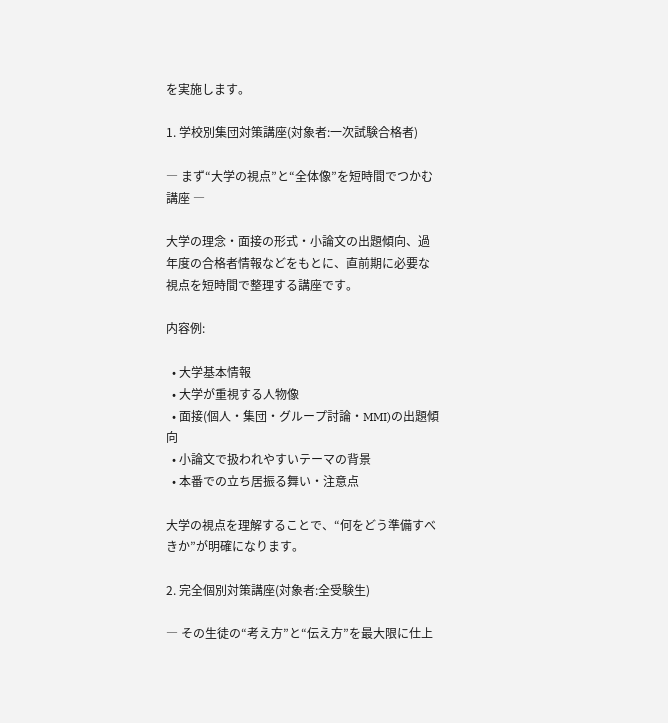を実施します。

1. 学校別集団対策講座(対象者:一次試験合格者)

― まず“大学の視点”と“全体像”を短時間でつかむ講座 ―

大学の理念・面接の形式・小論文の出題傾向、過年度の合格者情報などをもとに、直前期に必要な視点を短時間で整理する講座です。

内容例:

  • 大学基本情報
  • 大学が重視する人物像
  • 面接(個人・集団・グループ討論・MMI)の出題傾向
  • 小論文で扱われやすいテーマの背景
  • 本番での立ち居振る舞い・注意点

大学の視点を理解することで、“何をどう準備すべきか”が明確になります。

2. 完全個別対策講座(対象者:全受験生)

― その生徒の“考え方”と“伝え方”を最大限に仕上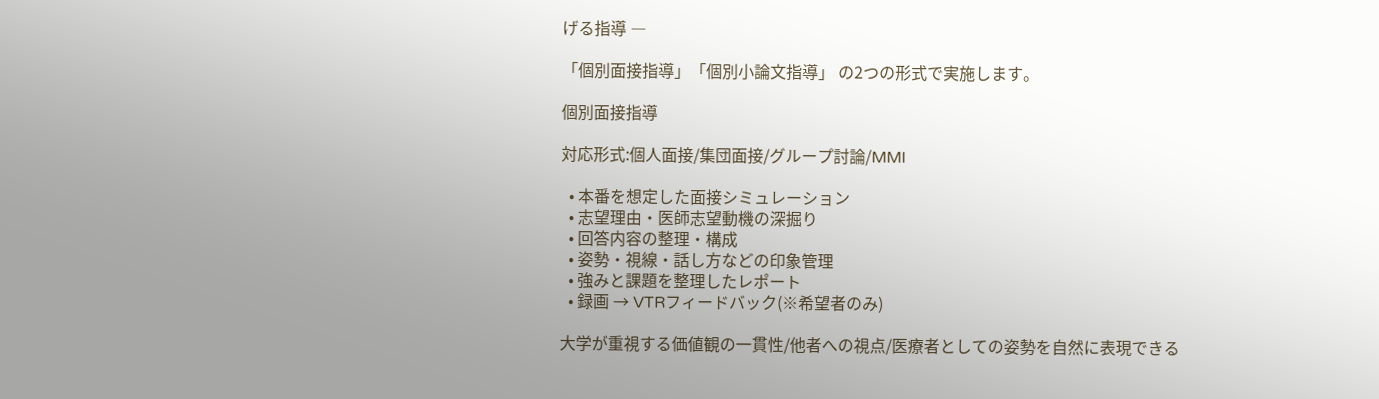げる指導 ―

「個別面接指導」「個別小論文指導」 の2つの形式で実施します。

個別面接指導

対応形式:個人面接/集団面接/グループ討論/MMI

  • 本番を想定した面接シミュレーション
  • 志望理由・医師志望動機の深掘り
  • 回答内容の整理・構成
  • 姿勢・視線・話し方などの印象管理
  • 強みと課題を整理したレポート
  • 録画 → VTRフィードバック(※希望者のみ)

大学が重視する価値観の一貫性/他者への視点/医療者としての姿勢を自然に表現できる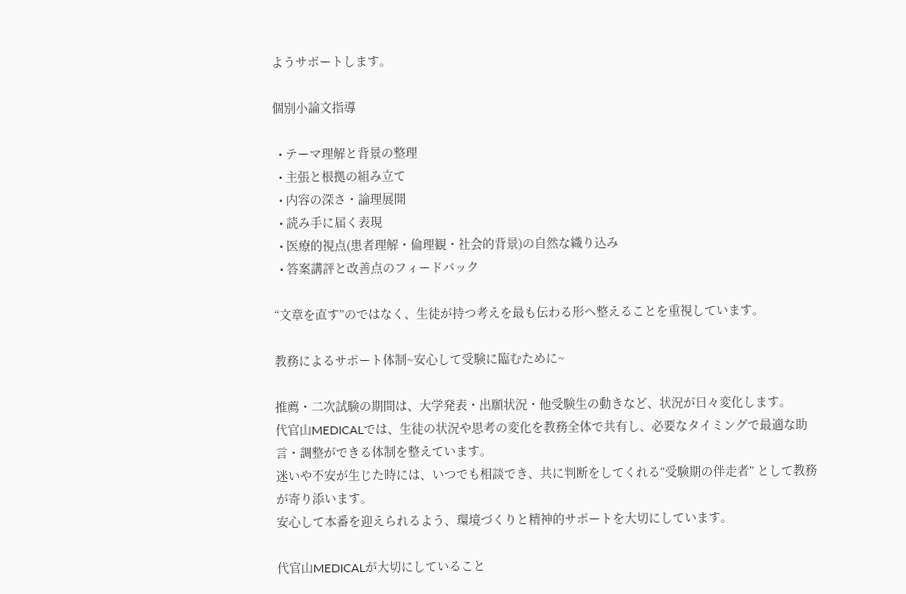ようサポートします。

個別小論文指導

  • テーマ理解と背景の整理
  • 主張と根拠の組み立て
  • 内容の深さ・論理展開
  • 読み手に届く表現
  • 医療的視点(患者理解・倫理観・社会的背景)の自然な織り込み
  • 答案講評と改善点のフィードバック

“文章を直す”のではなく、生徒が持つ考えを最も伝わる形へ整えることを重視しています。

教務によるサポート体制~安心して受験に臨むために~

推薦・二次試験の期間は、大学発表・出願状況・他受験生の動きなど、状況が日々変化します。
代官山MEDICALでは、生徒の状況や思考の変化を教務全体で共有し、必要なタイミングで最適な助言・調整ができる体制を整えています。
迷いや不安が生じた時には、いつでも相談でき、共に判断をしてくれる“受験期の伴走者” として教務が寄り添います。
安心して本番を迎えられるよう、環境づくりと精神的サポートを大切にしています。

代官山MEDICALが大切にしていること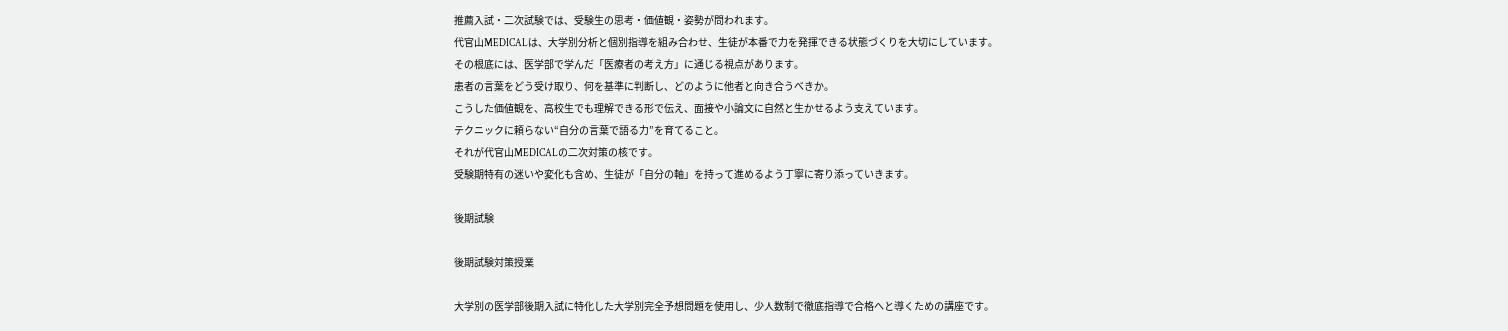推薦入試・二次試験では、受験生の思考・価値観・姿勢が問われます。
代官山MEDICALは、大学別分析と個別指導を組み合わせ、生徒が本番で力を発揮できる状態づくりを大切にしています。
その根底には、医学部で学んだ「医療者の考え方」に通じる視点があります。
患者の言葉をどう受け取り、何を基準に判断し、どのように他者と向き合うべきか。
こうした価値観を、高校生でも理解できる形で伝え、面接や小論文に自然と生かせるよう支えています。
テクニックに頼らない“自分の言葉で語る力”を育てること。
それが代官山MEDICALの二次対策の核です。
受験期特有の迷いや変化も含め、生徒が「自分の軸」を持って進めるよう丁寧に寄り添っていきます。

後期試験

後期試験対策授業

大学別の医学部後期入試に特化した大学別完全予想問題を使用し、少人数制で徹底指導で合格へと導くための講座です。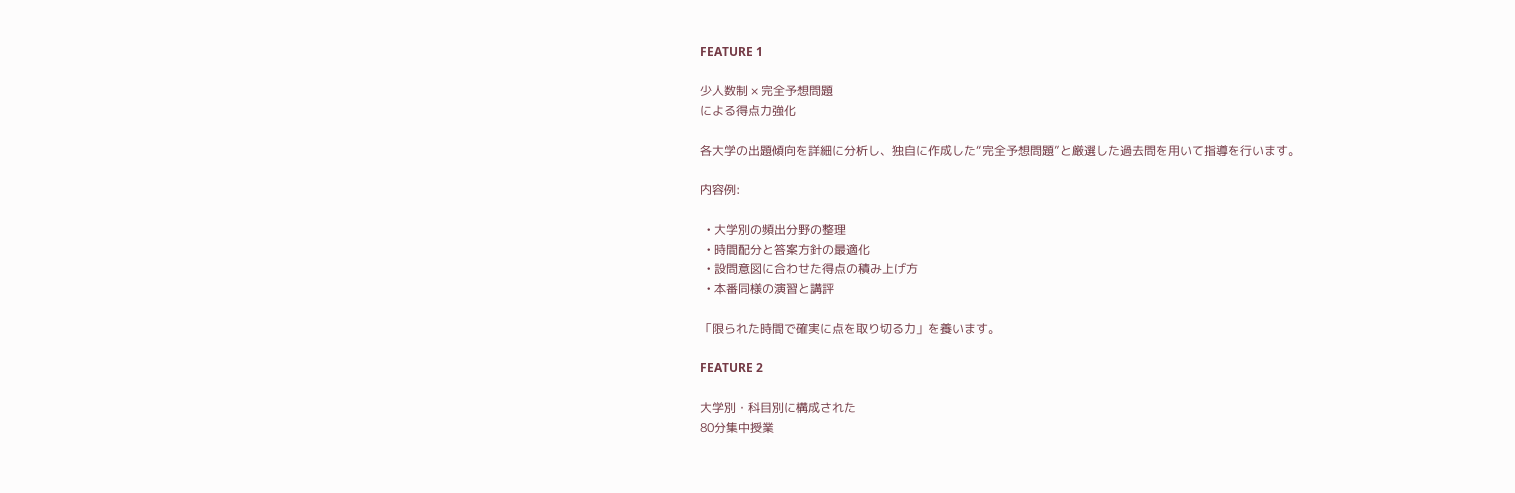FEATURE 1

少人数制 × 完全予想問題
による得点力強化

各大学の出題傾向を詳細に分析し、独自に作成した“完全予想問題”と厳選した過去問を用いて指導を行います。

内容例:

  • 大学別の頻出分野の整理
  • 時間配分と答案方針の最適化
  • 設問意図に合わせた得点の積み上げ方
  • 本番同様の演習と講評

「限られた時間で確実に点を取り切る力」を養います。

FEATURE 2

大学別・科目別に構成された
80分集中授業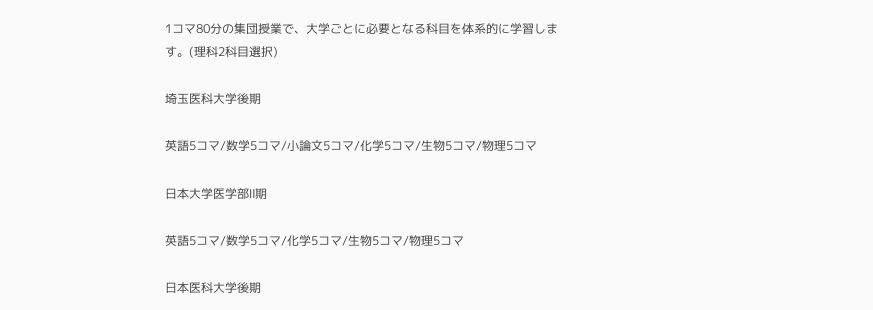1コマ80分の集団授業で、大学ごとに必要となる科目を体系的に学習します。(理科2科目選択)

埼玉医科大学後期

英語5コマ/数学5コマ/小論文5コマ/化学5コマ/生物5コマ/物理5コマ

日本大学医学部Ⅱ期

英語5コマ/数学5コマ/化学5コマ/生物5コマ/物理5コマ

日本医科大学後期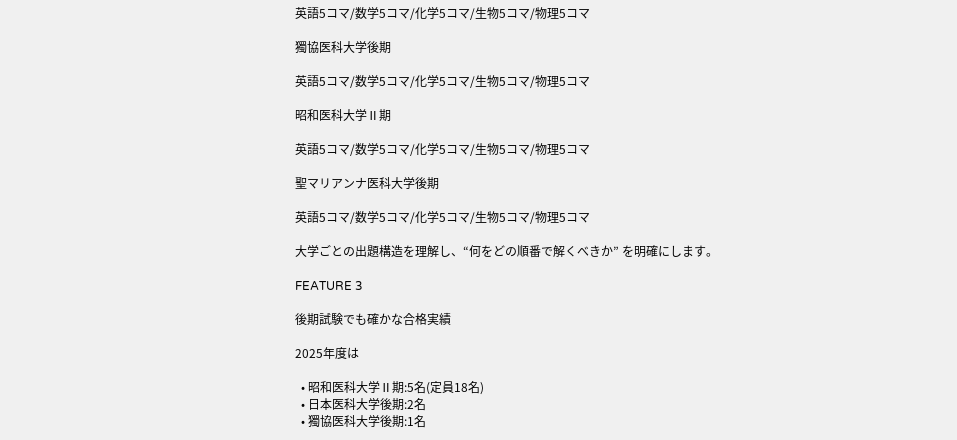英語5コマ/数学5コマ/化学5コマ/生物5コマ/物理5コマ

獨協医科大学後期

英語5コマ/数学5コマ/化学5コマ/生物5コマ/物理5コマ

昭和医科大学Ⅱ期

英語5コマ/数学5コマ/化学5コマ/生物5コマ/物理5コマ

聖マリアンナ医科大学後期

英語5コマ/数学5コマ/化学5コマ/生物5コマ/物理5コマ

大学ごとの出題構造を理解し、“何をどの順番で解くべきか” を明確にします。

FEATURE 3

後期試験でも確かな合格実績

2025年度は

  • 昭和医科大学Ⅱ期:5名(定員18名)
  • 日本医科大学後期:2名
  • 獨協医科大学後期:1名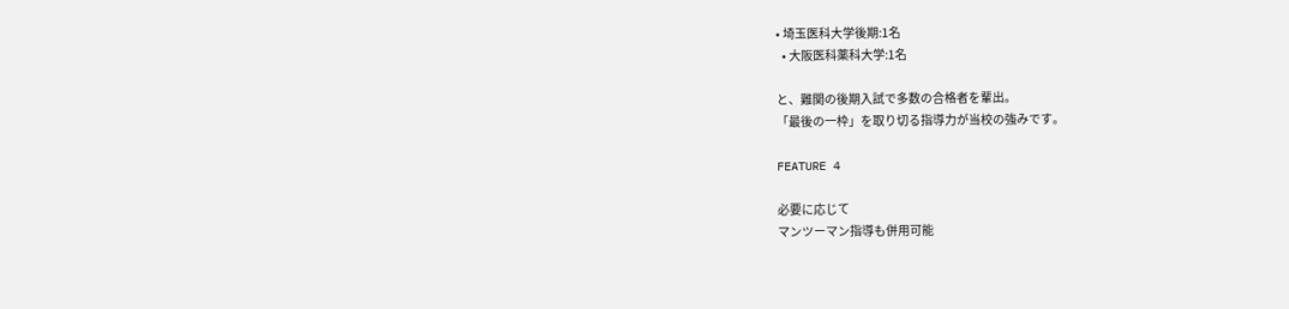• 埼玉医科大学後期:1名
  • 大阪医科薬科大学:1名

と、難関の後期入試で多数の合格者を輩出。
「最後の一枠」を取り切る指導力が当校の強みです。

FEATURE 4

必要に応じて
マンツーマン指導も併用可能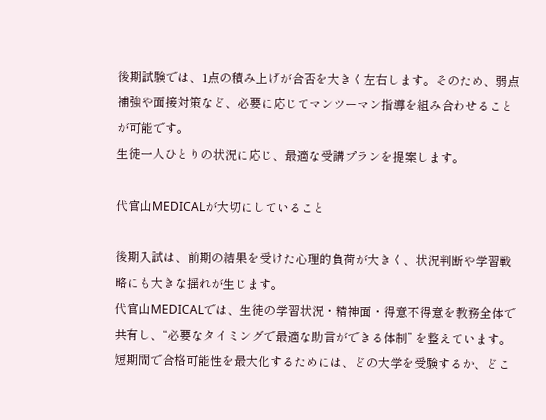後期試験では、1点の積み上げが合否を大きく左右します。そのため、弱点補強や面接対策など、必要に応じてマンツーマン指導を組み合わせることが可能です。
生徒一人ひとりの状況に応じ、最適な受講プランを提案します。

代官山MEDICALが大切にしていること

後期入試は、前期の結果を受けた心理的負荷が大きく、状況判断や学習戦略にも大きな揺れが生じます。
代官山MEDICALでは、生徒の学習状況・精神面・得意不得意を教務全体で共有し、“必要なタイミングで最適な助言ができる体制” を整えています。
短期間で合格可能性を最大化するためには、どの大学を受験するか、どこ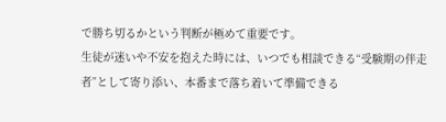で勝ち切るかという判断が極めて重要です。
生徒が迷いや不安を抱えた時には、いつでも相談できる“受験期の伴走者”として寄り添い、本番まで落ち着いて準備できる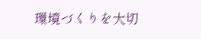環境づくりを大切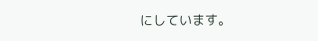にしています。